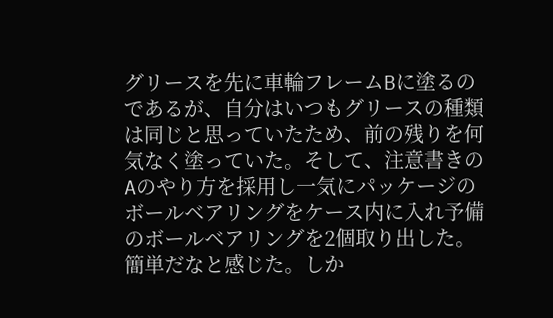グリースを先に車輪フレームBに塗るのであるが、自分はいつもグリースの種類は同じと思っていたため、前の残りを何気なく塗っていた。そして、注意書きのAのやり方を採用し一気にパッケージのボールベアリングをケース内に入れ予備のボールベアリングを2個取り出した。簡単だなと感じた。しか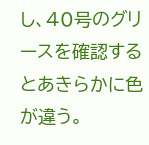し、40号のグリースを確認するとあきらかに色が違う。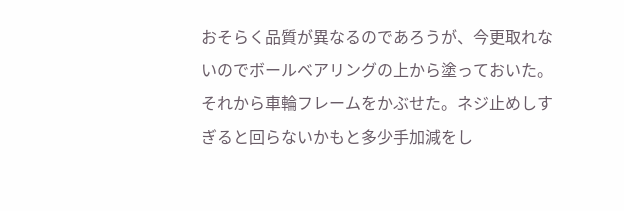おそらく品質が異なるのであろうが、今更取れないのでボールベアリングの上から塗っておいた。それから車輪フレームをかぶせた。ネジ止めしすぎると回らないかもと多少手加減をし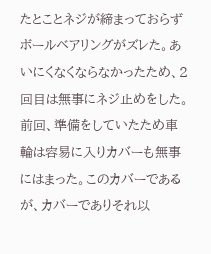たとことネジが締まっておらずボールベアリングがズレた。あいにくなくならなかったため、2回目は無事にネジ止めをした。
前回、準備をしていたため車輪は容易に入りカバーも無事にはまった。このカバーであるが、カバーでありそれ以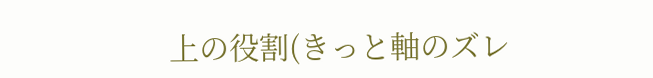上の役割(きっと軸のズレ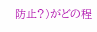防止?)がどの程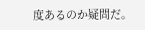度あるのか疑問だ。